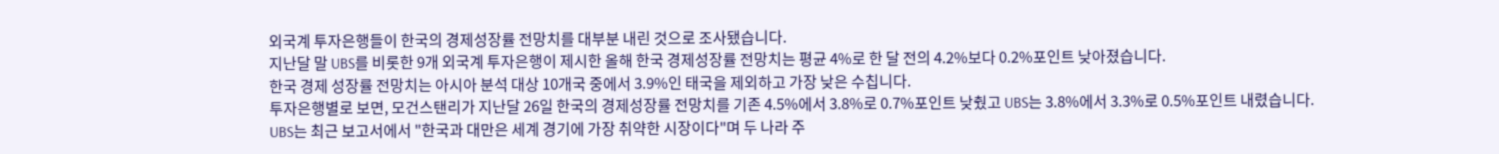외국계 투자은행들이 한국의 경제성장률 전망치를 대부분 내린 것으로 조사됐습니다.
지난달 말 UBS를 비롯한 9개 외국계 투자은행이 제시한 올해 한국 경제성장률 전망치는 평균 4%로 한 달 전의 4.2%보다 0.2%포인트 낮아졌습니다.
한국 경제 성장률 전망치는 아시아 분석 대상 10개국 중에서 3.9%인 태국을 제외하고 가장 낮은 수칩니다.
투자은행별로 보면, 모건스탠리가 지난달 26일 한국의 경제성장률 전망치를 기존 4.5%에서 3.8%로 0.7%포인트 낮췄고 UBS는 3.8%에서 3.3%로 0.5%포인트 내렸습니다.
UBS는 최근 보고서에서 "한국과 대만은 세계 경기에 가장 취약한 시장이다"며 두 나라 주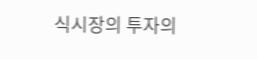식시장의 투자의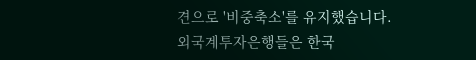견으로 '비중축소'를 유지했습니다.
외국계투자은행들은 한국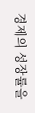경제의 성장률을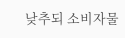낮추되 소비자물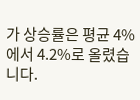가 상승률은 평균 4%에서 4.2%로 올렸습니다.